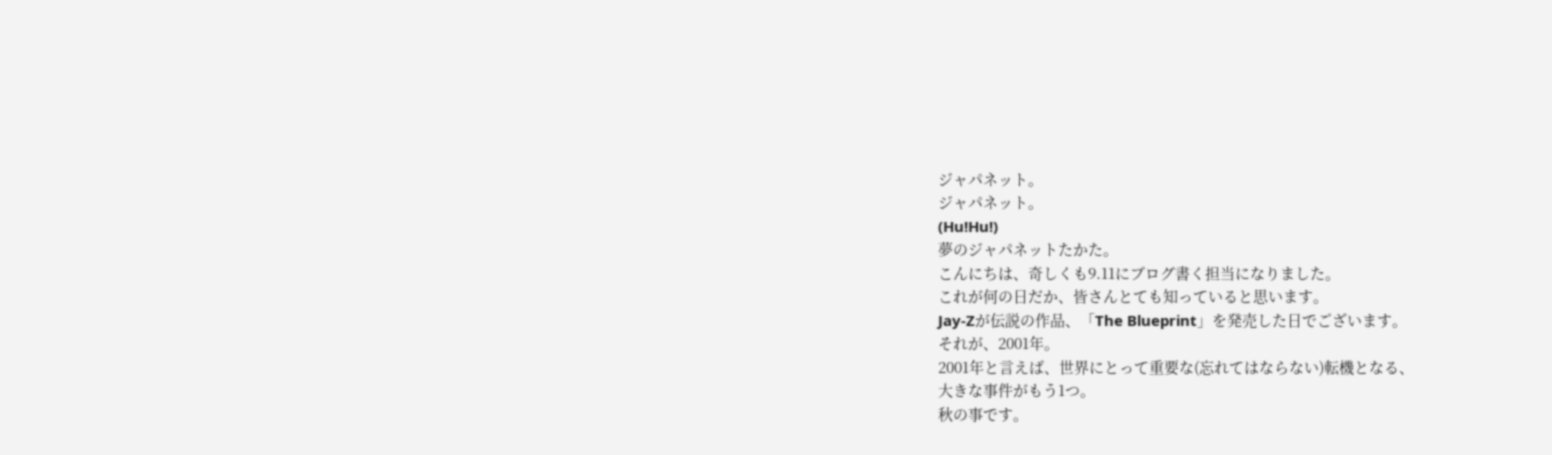ジャパネット。
ジャパネット。
(Hu!Hu!)
夢のジャパネットたかた。
こんにちは、奇しくも9.11にブログ書く担当になりました。
これが何の日だか、皆さんとても知っていると思います。
Jay-Zが伝説の作品、「The Blueprint」を発売した日でございます。
それが、2001年。
2001年と言えば、世界にとって重要な(忘れてはならない)転機となる、
大きな事件がもう1つ。
秋の事です。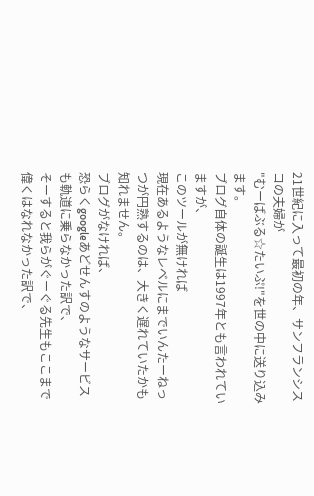21世紀に入って最初の年、サンフランシスコの夫婦が
"むーばぶる☆たいぷ!"を世の中に送り込みます。
ブログ自体の誕生は1997年とも言われていますが、
このツールが無ければ
現在あるようなレベルにまでいんたーねっつが円熟するのは、大きく遅れていたかも知れません。
ブログがなければ、
恐らくgoogleあどせんすのようなサービスも軌道に乗らなかった訳で、
そーすると我らがぐーぐる先生もここまで偉くはなれなかった訳で、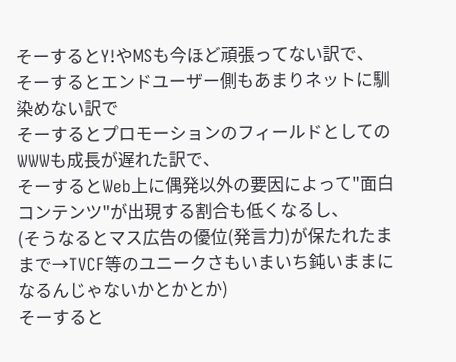そーするとY!やMSも今ほど頑張ってない訳で、
そーするとエンドユーザー側もあまりネットに馴染めない訳で
そーするとプロモーションのフィールドとしてのWWWも成長が遅れた訳で、
そーするとWeb上に偶発以外の要因によって"面白コンテンツ"が出現する割合も低くなるし、
(そうなるとマス広告の優位(発言力)が保たれたままで→TVCF等のユニークさもいまいち鈍いままになるんじゃないかとかとか)
そーすると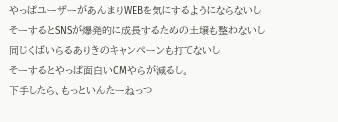やっぱユーザーがあんまりWEBを気にするようにならないし
そーするとSNSが爆発的に成長するための土壌も整わないし
同じくばいらるありきのキャンペーンも打てないし
そーするとやっぱ面白いCMやらが減るし。
下手したら、もっといんたーねっつ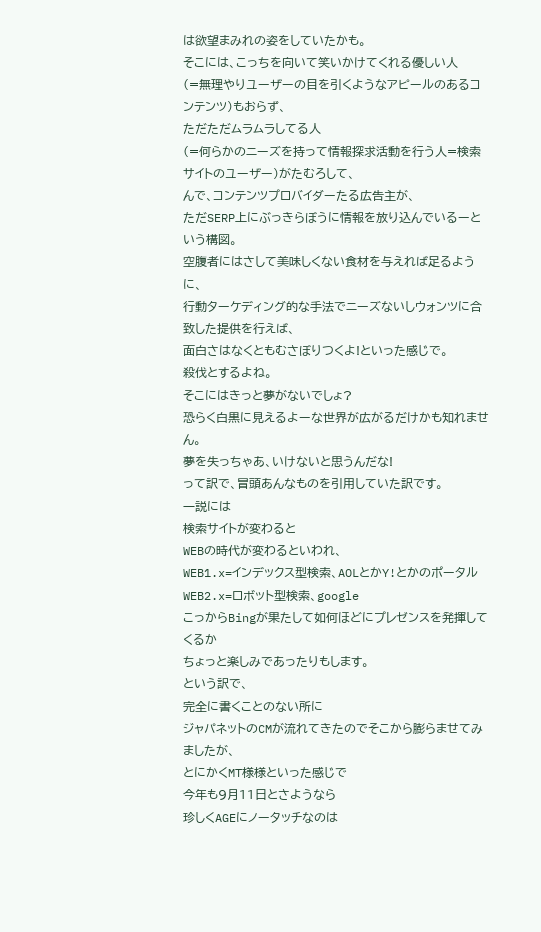は欲望まみれの姿をしていたかも。
そこには、こっちを向いて笑いかけてくれる優しい人
(=無理やりユーザーの目を引くようなアピールのあるコンテンツ)もおらず、
ただただムラムラしてる人
(=何らかのニーズを持って情報探求活動を行う人=検索サイトのユーザー)がたむろして、
んで、コンテンツプロバイダーたる広告主が、
ただSERP上にぶっきらぼうに情報を放り込んでいるーという構図。
空腹者にはさして美味しくない食材を与えれば足るように、
行動ターケディング的な手法でニーズないしウォンツに合致した提供を行えば、
面白さはなくともむさぼりつくよ!といった感じで。
殺伐とするよね。
そこにはきっと夢がないでしょ?
恐らく白黒に見えるよーな世界が広がるだけかも知れません。
夢を失っちゃあ、いけないと思うんだな!
って訳で、冒頭あんなものを引用していた訳です。
一説には
検索サイトが変わると
WEBの時代が変わるといわれ、
WEB1.x=インデックス型検索、AOLとかY!とかのポータル
WEB2.x=ロボット型検索、google
こっからBingが果たして如何ほどにプレゼンスを発揮してくるか
ちょっと楽しみであったりもします。
という訳で、
完全に書くことのない所に
ジャパネットのCMが流れてきたのでそこから膨らませてみましたが、
とにかくMT様様といった感じで
今年も9月11日とさようなら
珍しくAGEにノータッチなのは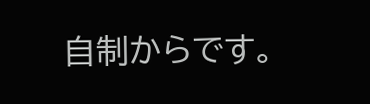自制からです。